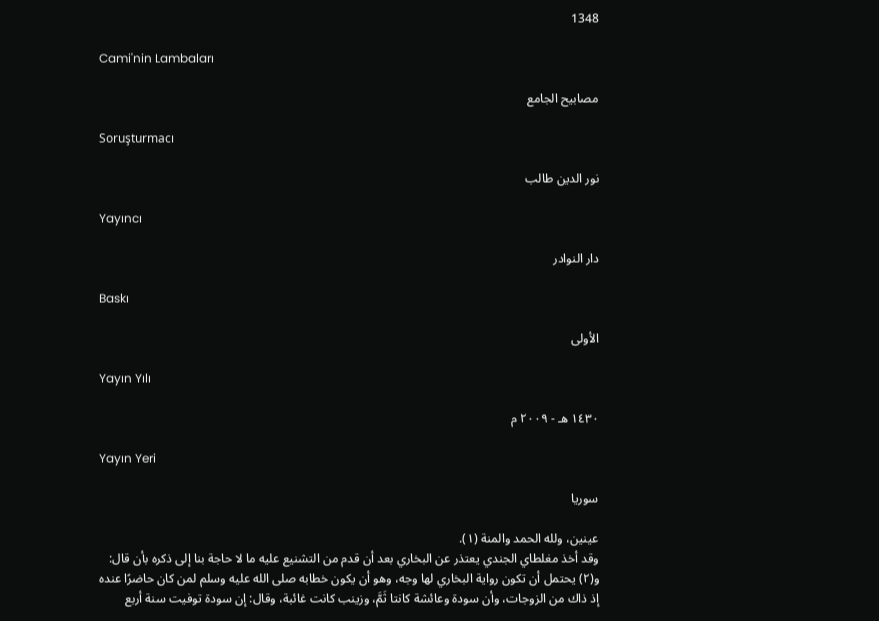1348

Cami'nin Lambaları

مصابيح الجامع

Soruşturmacı

نور الدين طالب

Yayıncı

دار النوادر

Baskı

الأولى

Yayın Yılı

١٤٣٠ هـ - ٢٠٠٩ م

Yayın Yeri

سوريا

عينين، ولله الحمد والمنة (١).
وقد أخذ مغلطاي الجندي يعتذر عن البخاري بعد أن قدم من التشنيع عليه ما لا حاجة بنا إلى ذكره بأن قال: و(٢) يحتمل أن تكون رواية البخاري لها وجه، وهو أن يكون خطابه صلى الله عليه وسلم لمن كان حاضرًا عنده إذ ذاك من الزوجات، وأن سودة وعائشة كانتا ثَمَّ، وزينب كانت غائبة، وقال: إن سودة توفيت سنة أربع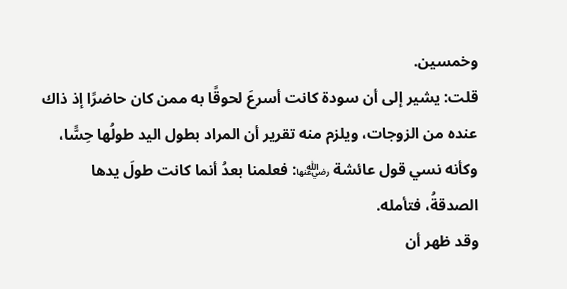وخمسين.
قلت: يشير إلى أن سودة كانت أسرعَ لحوقًا به ممن كان حاضرًا إذ ذاك عنده من الزوجات، ويلزم منه تقرير أن المراد بطول اليد طولُها حِسًّا، وكأنه نسي قول عائشة ﵂: فعلمنا بعدُ أنما كانت طولَ يدها الصدقةُ، فتأمله.
وقد ظهر أن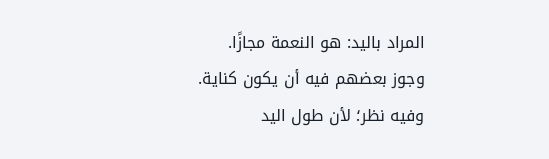المراد باليد: هو النعمة مجازًا.
وجوز بعضهم فيه أن يكون كناية.
وفيه نظر؛ لأن طول اليد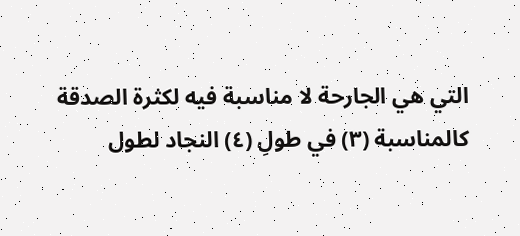التي هي الجارحة لا مناسبة فيه لكثرة الصدقة كالمناسبة (٣) في طولِ (٤) النجاد لطول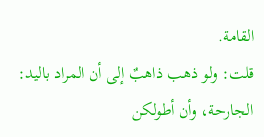القامة.
قلت: ولو ذهب ذاهبٌ إلى أن المراد باليد: الجارحة، وأن أطولكن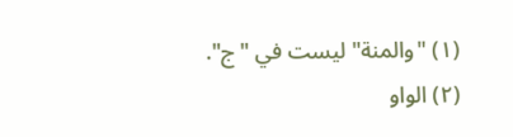(١) "والمنة" ليست في "ج".
(٢) الواو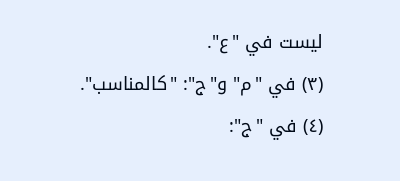ليست في "ع".
(٣) في "م" و"ج": "كالمناسب".
(٤) في "ج":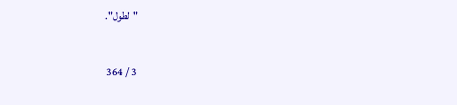"لطول".

3 / 364